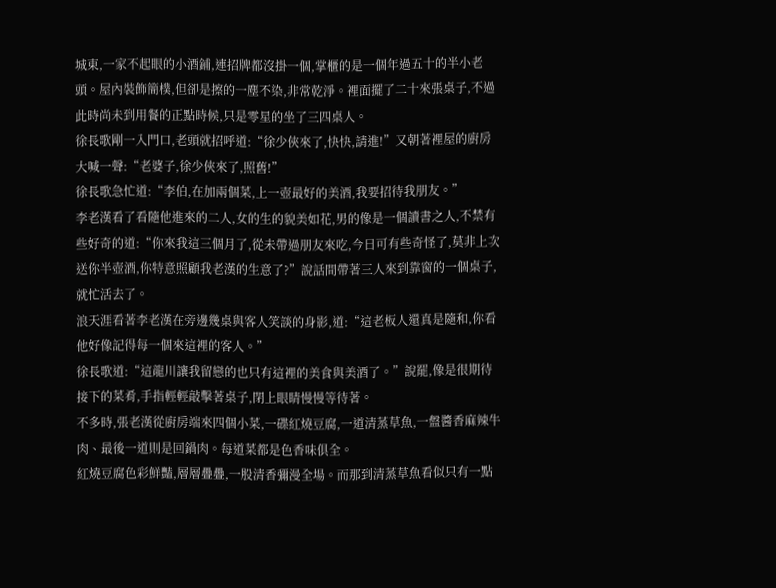城東,一家不起眼的小酒鋪,連招牌都沒掛一個,掌櫃的是一個年過五十的半小老頭。屋內裝飾簡樸,但卻是擦的一塵不染,非常乾淨。裡面擺了二十來張桌子,不過此時尚未到用餐的正點時候,只是零星的坐了三四桌人。
徐長歌剛一入門口,老頭就招呼道:“徐少俠來了,快快,請進!”又朝著裡屋的廚房大喊一聲:“老婆子,徐少俠來了,照舊!”
徐長歌急忙道:“李伯,在加兩個菜,上一壺最好的美酒,我要招待我朋友。”
李老漢看了看隨他進來的二人,女的生的貌美如花,男的像是一個讀書之人,不禁有些好奇的道:“你來我這三個月了,從未帶過朋友來吃,今日可有些奇怪了,莫非上次送你半壺酒,你特意照顧我老漢的生意了?”說話間帶著三人來到靠窗的一個桌子,就忙活去了。
浪天涯看著李老漢在旁邊幾桌與客人笑談的身影,道:“這老板人還真是隨和,你看他好像記得每一個來這裡的客人。”
徐長歌道:“這龍川讓我留戀的也只有這裡的美食與美酒了。”說罷,像是很期待接下的菜肴,手指輕輕敲擊著桌子,閉上眼睛慢慢等待著。
不多時,張老漢從廚房端來四個小菜,一碟紅燒豆腐,一道清蒸草魚,一盤醬香麻辣牛肉、最後一道則是回鍋肉。每道菜都是色香味俱全。
紅燒豆腐色彩鮮豔,層層疊疊,一股清香彌漫全場。而那到清蒸草魚看似只有一點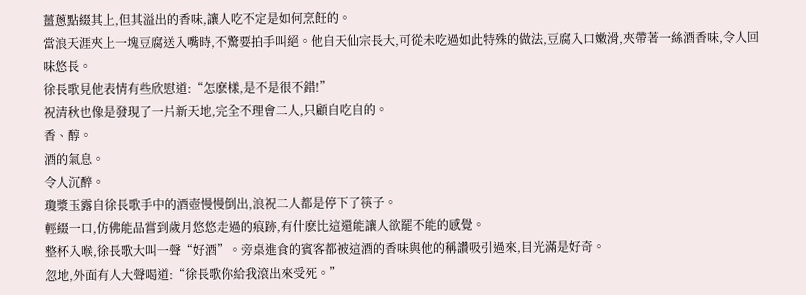薑蔥點綴其上,但其溢出的香味,讓人吃不定是如何烹飪的。
當浪天涯夾上一塊豆腐送入嘴時,不驚要拍手叫絕。他自天仙宗長大,可從未吃過如此特殊的做法,豆腐入口嫩滑,夾帶著一絲酒香味,令人回味悠長。
徐長歌見他表情有些欣慰道:“怎麽樣,是不是很不錯!”
祝清秋也像是發現了一片新天地,完全不理會二人,只顧自吃自的。
香、醇。
酒的氣息。
令人沉醉。
瓊漿玉露自徐長歌手中的酒壺慢慢倒出,浪祝二人都是停下了筷子。
輕綴一口,仿佛能品嘗到歲月悠悠走過的痕跡,有什麽比這還能讓人欲罷不能的感覺。
整杯入喉,徐長歌大叫一聲“好酒”。旁桌進食的賓客都被這酒的香味與他的稱讚吸引過來,目光滿是好奇。
忽地,外面有人大聲喝道:“徐長歌你給我滾出來受死。”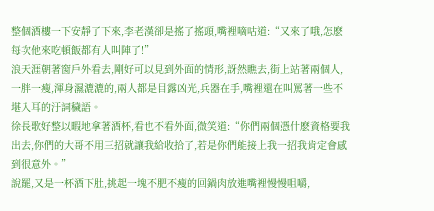整個酒樓一下安靜了下來,李老漢卻是搖了搖頭,嘴裡嘀咕道:“又來了哦,怎麽每次他來吃頓飯都有人叫陣了!”
浪天涯朝著窗戶外看去,剛好可以見到外面的情形,訝然瞧去,街上站著兩個人,一胖一瘦,渾身濕漉漉的,兩人都是目露凶光,兵器在手,嘴裡還在叫罵著一些不堪入耳的汙詞穢語。
徐長歌好整以暇地拿著酒杯,看也不看外面,微笑道:“你們兩個憑什麽資格要我出去,你們的大哥不用三招就讓我給收拾了,若是你們能接上我一招我肯定會感到很意外。”
說罷,又是一杯酒下肚,挑起一塊不肥不瘦的回鍋肉放進嘴裡慢慢咀嚼,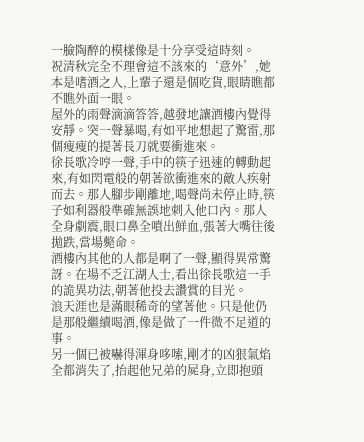一臉陶醉的模樣像是十分享受這時刻。
祝清秋完全不理會這不該來的‘意外’,她本是嗜酒之人,上輩子還是個吃貨,眼睛瞧都不瞧外面一眼。
屋外的雨聲滴滴答答,越發地讓酒樓內覺得安靜。突一聲暴喝,有如平地想起了驚雷,那個瘦瘦的提著長刀就要衝進來。
徐長歌冷哼一聲,手中的筷子迅速的轉動起來,有如閃電般的朝著欲衝進來的敵人疾射而去。那人腳步剛離地,喝聲尚未停止時,筷子如利器般準確無誤地刺入他口內。那人全身劇震,眼口鼻全噴出鮮血,張著大嘴往後拋跌,當場斃命。
酒樓內其他的人都是啊了一聲,顯得異常驚訝。在場不乏江湖人士,看出徐長歌這一手的詭異功法,朝著他投去讚賞的目光。
浪天涯也是滿眼稀奇的望著他。只是他仍是那般繼續喝酒,像是做了一件微不足道的事。
另一個已被嚇得渾身哆嗦,剛才的凶狠氣焰全都消失了,抬起他兄弟的屍身,立即抱頭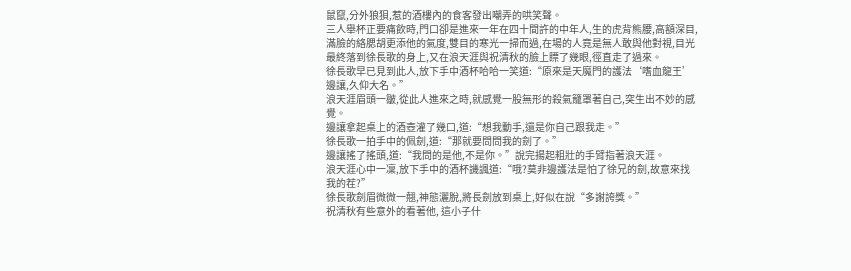鼠竄,分外狼狽,惹的酒樓內的食客發出嘲弄的哄笑聲。
三人舉杯正要痛飲時,門口卻是進來一年在四十間許的中年人,生的虎背熊腰,高額深目,滿臉的絡腮胡更添他的氣度,雙目的寒光一掃而過,在場的人竟是無人敢與他對視,目光最終落到徐長歌的身上,又在浪天涯與祝清秋的臉上瞟了幾眼,徑直走了過來。
徐長歌早已見到此人,放下手中酒杯哈哈一笑道:“原來是天魔門的護法‘嗜血龍王’邊讓,久仰大名。”
浪天涯眉頭一皺,從此人進來之時,就感覺一股無形的殺氣籠罩著自己,突生出不妙的感覺。
邊讓拿起桌上的酒壺灌了幾口,道:“想我動手,還是你自己跟我走。”
徐長歌一拍手中的佩劍,道:“那就要問問我的劍了。”
邊讓搖了搖頭,道:“我問的是他,不是你。”說完揚起粗壯的手臂指著浪天涯。
浪天涯心中一凜,放下手中的酒杯譏諷道:“哦?莫非邊護法是怕了徐兄的劍,故意來找我的茬?”
徐長歌劍眉微微一翹,神態灑脫,將長劍放到桌上,好似在說“多謝誇獎。”
祝清秋有些意外的看著他, 這小子什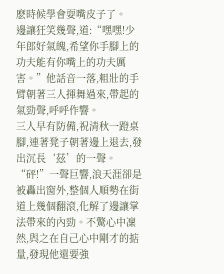麽時候學會耍嘴皮子了。
邊讓狂笑幾聲,道:“嘿嘿!少年郎好氣魄,希望你手腳上的功夫能有你嘴上的功夫厲害。”他話音一落,粗壯的手臂朝著三人揮舞過來,帶起的氣勁聲,呼呼作響。
三人早有防備,祝清秋一蹬桌腳,連著凳子朝著邊上退去,發出沉長‘茲’的一聲。
“砰!”一聲巨響,浪天涯卻是被轟出窗外,整個人順勢在街道上幾個翻滾,化解了邊讓掌法帶來的內勁。不驚心中凜然,與之在自己心中剛才的掂量,發現他還要強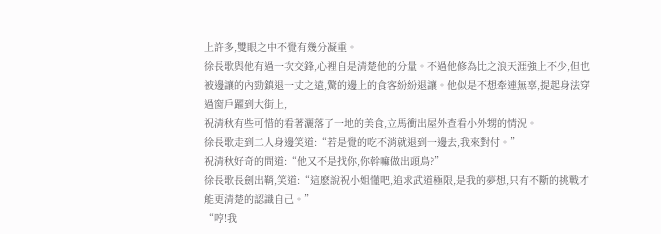上許多,雙眼之中不覺有幾分凝重。
徐長歌與他有過一次交鋒,心裡自是清楚他的分量。不過他修為比之浪天涯強上不少,但也被邊讓的內勁鎮退一丈之遠,驚的邊上的食客紛紛退讓。他似是不想牽連無辜,提起身法穿過窗戶躍到大街上,
祝清秋有些可惜的看著灑落了一地的美食,立馬衝出屋外查看小外甥的情況。
徐長歌走到二人身邊笑道:“若是覺的吃不消就退到一邊去,我來對付。”
祝清秋好奇的問道:“他又不是找你,你幹嘛做出頭鳥?”
徐長歌長劍出鞘,笑道:“這麽說祝小姐懂吧,追求武道極限,是我的夢想,只有不斷的挑戰才能更清楚的認識自己。”
“哼!我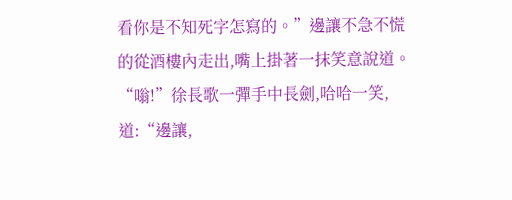看你是不知死字怎寫的。”邊讓不急不慌的從酒樓內走出,嘴上掛著一抹笑意說道。
“嗡!”徐長歌一彈手中長劍,哈哈一笑,道:“邊讓,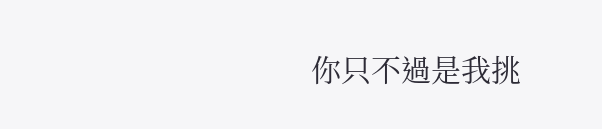你只不過是我挑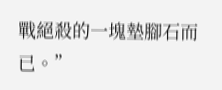戰絕殺的一塊墊腳石而已。”